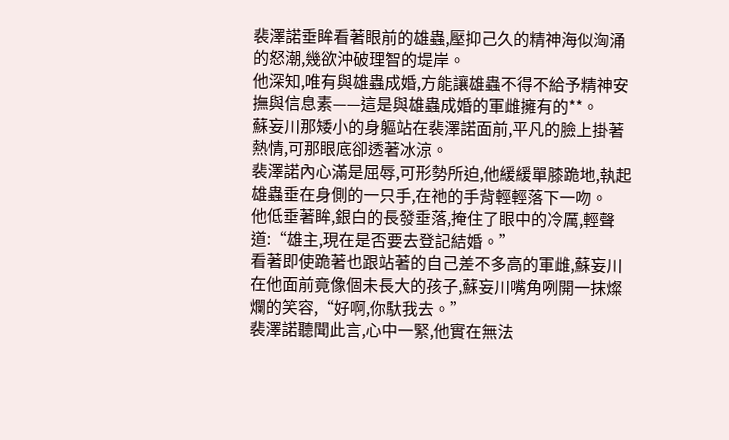裴澤諾垂眸看著眼前的雄蟲,壓抑己久的精神海似洶涌的怒潮,幾欲沖破理智的堤岸。
他深知,唯有與雄蟲成婚,方能讓雄蟲不得不給予精神安撫與信息素——這是與雄蟲成婚的軍雌擁有的**。
蘇妄川那矮小的身軀站在裴澤諾面前,平凡的臉上掛著熱情,可那眼底卻透著冰涼。
裴澤諾內心滿是屈辱,可形勢所迫,他緩緩單膝跪地,執起雄蟲垂在身側的一只手,在祂的手背輕輕落下一吻。
他低垂著眸,銀白的長發垂落,掩住了眼中的冷厲,輕聲道:“雄主,現在是否要去登記結婚。”
看著即使跪著也跟站著的自己差不多高的軍雌,蘇妄川在他面前竟像個未長大的孩子,蘇妄川嘴角咧開一抹燦爛的笑容,“好啊,你馱我去。”
裴澤諾聽聞此言,心中一緊,他實在無法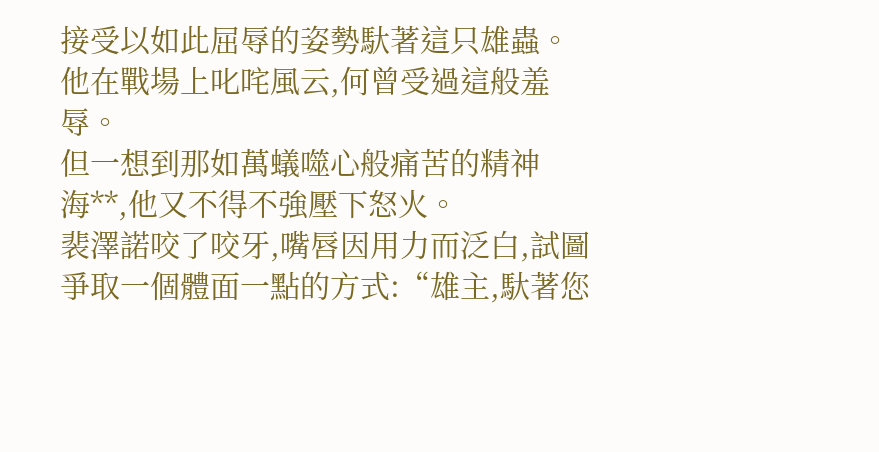接受以如此屈辱的姿勢馱著這只雄蟲。
他在戰場上叱咤風云,何曾受過這般羞辱。
但一想到那如萬蟻噬心般痛苦的精神海**,他又不得不強壓下怒火。
裴澤諾咬了咬牙,嘴唇因用力而泛白,試圖爭取一個體面一點的方式:“雄主,馱著您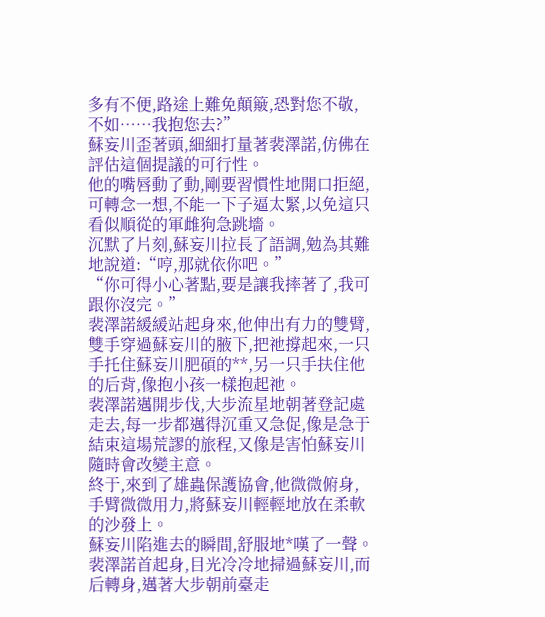多有不便,路途上難免顛簸,恐對您不敬,不如……我抱您去?”
蘇妄川歪著頭,細細打量著裴澤諾,仿佛在評估這個提議的可行性。
他的嘴唇動了動,剛要習慣性地開口拒絕,可轉念一想,不能一下子逼太緊,以免這只看似順從的軍雌狗急跳墻。
沉默了片刻,蘇妄川拉長了語調,勉為其難地說道:“哼,那就依你吧。”
“你可得小心著點,要是讓我摔著了,我可跟你沒完。”
裴澤諾緩緩站起身來,他伸出有力的雙臂,雙手穿過蘇妄川的腋下,把祂撐起來,一只手托住蘇妄川肥碩的**,另一只手扶住他的后背,像抱小孩一樣抱起祂。
裴澤諾邁開步伐,大步流星地朝著登記處走去,每一步都邁得沉重又急促,像是急于結束這場荒謬的旅程,又像是害怕蘇妄川隨時會改變主意。
終于,來到了雄蟲保護協會,他微微俯身,手臂微微用力,將蘇妄川輕輕地放在柔軟的沙發上。
蘇妄川陷進去的瞬間,舒服地*嘆了一聲。
裴澤諾首起身,目光冷冷地掃過蘇妄川,而后轉身,邁著大步朝前臺走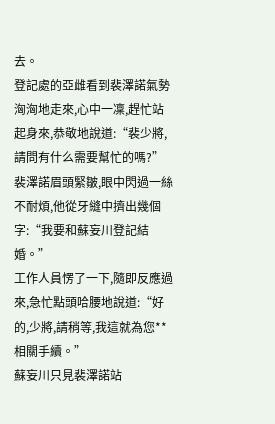去。
登記處的亞雌看到裴澤諾氣勢洶洶地走來,心中一凜,趕忙站起身來,恭敬地說道:“裴少將,請問有什么需要幫忙的嗎?”
裴澤諾眉頭緊皺,眼中閃過一絲不耐煩,他從牙縫中擠出幾個字:“我要和蘇妄川登記結婚。”
工作人員愣了一下,隨即反應過來,急忙點頭哈腰地說道:“好的,少將,請稍等,我這就為您**相關手續。”
蘇妄川只見裴澤諾站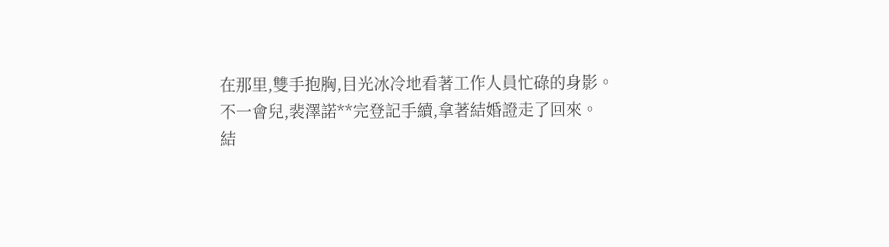在那里,雙手抱胸,目光冰冷地看著工作人員忙碌的身影。
不一會兒,裴澤諾**完登記手續,拿著結婚證走了回來。
結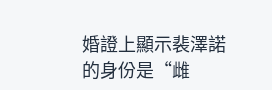婚證上顯示裴澤諾的身份是“雌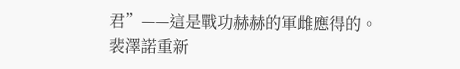君”——這是戰功赫赫的軍雌應得的。
裴澤諾重新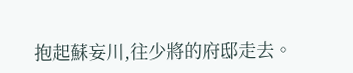抱起蘇妄川,往少將的府邸走去。